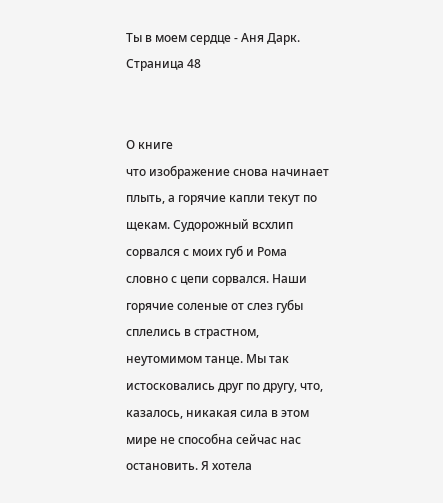Ты в моем сердце - Аня Дарк. Страница 48


О книге
что изображение снова начинает плыть, а горячие капли текут по щекам. Судорожный всхлип сорвался с моих губ и Рома словно с цепи сорвался. Наши горячие соленые от слез губы сплелись в страстном, неутомимом танце. Мы так истосковались друг по другу, что, казалось, никакая сила в этом мире не способна сейчас нас остановить. Я хотела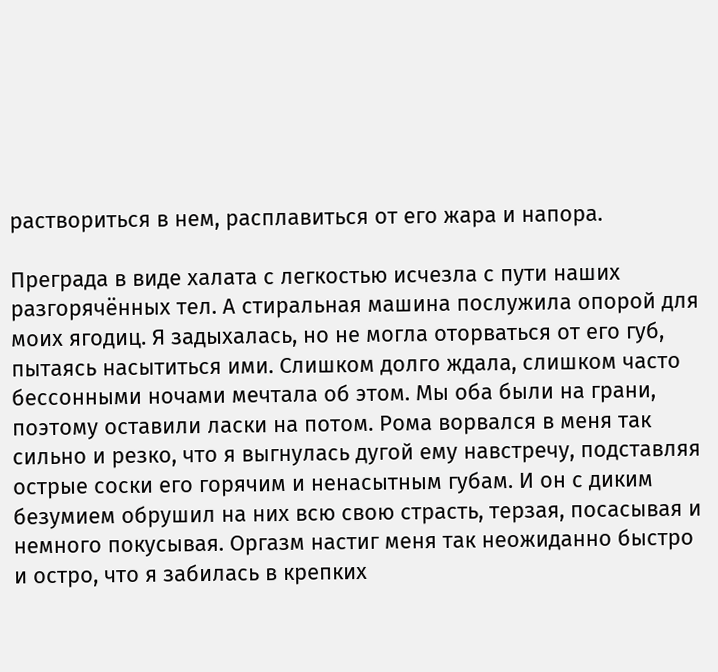раствориться в нем, расплавиться от его жара и напора.

Преграда в виде халата с легкостью исчезла с пути наших разгорячённых тел. А стиральная машина послужила опорой для моих ягодиц. Я задыхалась, но не могла оторваться от его губ, пытаясь насытиться ими. Слишком долго ждала, слишком часто бессонными ночами мечтала об этом. Мы оба были на грани, поэтому оставили ласки на потом. Рома ворвался в меня так сильно и резко, что я выгнулась дугой ему навстречу, подставляя острые соски его горячим и ненасытным губам. И он с диким безумием обрушил на них всю свою страсть, терзая, посасывая и немного покусывая. Оргазм настиг меня так неожиданно быстро и остро, что я забилась в крепких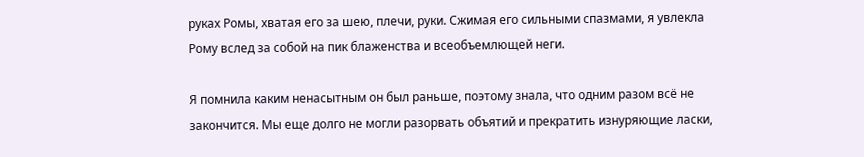руках Ромы, хватая его за шею, плечи, руки. Сжимая его сильными спазмами, я увлекла Рому вслед за собой на пик блаженства и всеобъемлющей неги.

Я помнила каким ненасытным он был раньше, поэтому знала, что одним разом всё не закончится. Мы еще долго не могли разорвать объятий и прекратить изнуряющие ласки,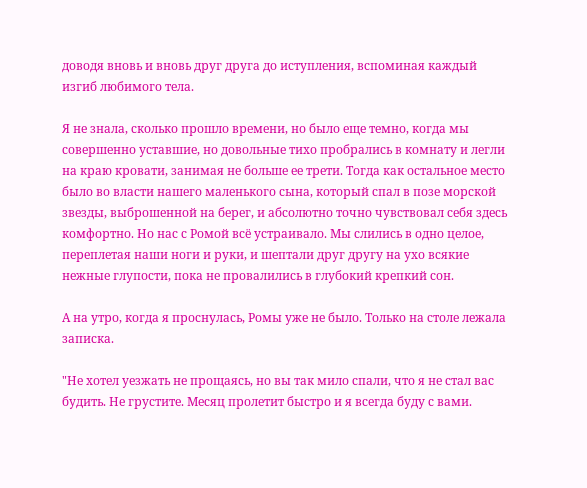доводя вновь и вновь друг друга до иступления, вспоминая каждый изгиб любимого тела.

Я не знала, сколько прошло времени, но было еще темно, когда мы совершенно уставшие, но довольные тихо пробрались в комнату и легли на краю кровати, занимая не больше ее трети. Тогда как остальное место было во власти нашего маленького сына, который спал в позе морской звезды, выброшенной на берег, и абсолютно точно чувствовал себя здесь комфортно. Но нас с Ромой всё устраивало. Мы слились в одно целое, переплетая наши ноги и руки, и шептали друг другу на ухо всякие нежные глупости, пока не провалились в глубокий крепкий сон.

А на утро, когда я проснулась, Ромы уже не было. Только на столе лежала записка.

"Не хотел уезжать не прощаясь, но вы так мило спали, что я не стал вас будить. Не грустите. Месяц пролетит быстро и я всегда буду с вами.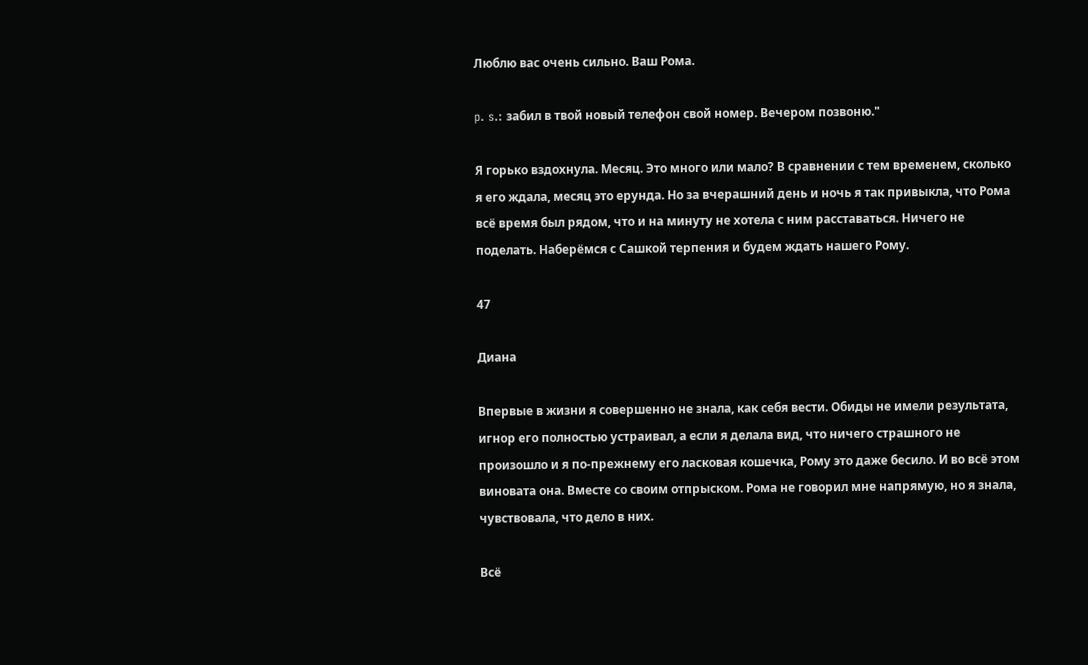Люблю вас очень сильно. Ваш Рома.

p. s.: забил в твой новый телефон свой номер. Вечером позвоню."

Я горько вздохнула. Месяц. Это много или мало? В сравнении с тем временем, сколько я его ждала, месяц это ерунда. Но за вчерашний день и ночь я так привыкла, что Рома всё время был рядом, что и на минуту не хотела с ним расставаться. Ничего не поделать. Наберёмся с Сашкой терпения и будем ждать нашего Рому.

47

Диана

Впервые в жизни я совершенно не знала, как себя вести. Обиды не имели результата, игнор его полностью устраивал, а если я делала вид, что ничего страшного не произошло и я по-прежнему его ласковая кошечка, Рому это даже бесило. И во всё этом виновата она. Вместе со своим отпрыском. Рома не говорил мне напрямую, но я знала, чувствовала, что дело в них.

Всё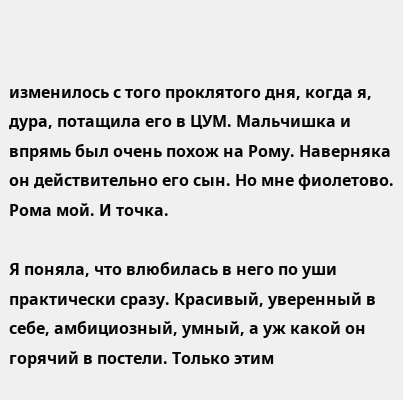изменилось с того проклятого дня, когда я, дура, потащила его в ЦУМ. Мальчишка и впрямь был очень похож на Рому. Наверняка он действительно его сын. Но мне фиолетово. Рома мой. И точка.

Я поняла, что влюбилась в него по уши практически сразу. Красивый, уверенный в себе, амбициозный, умный, а уж какой он горячий в постели. Только этим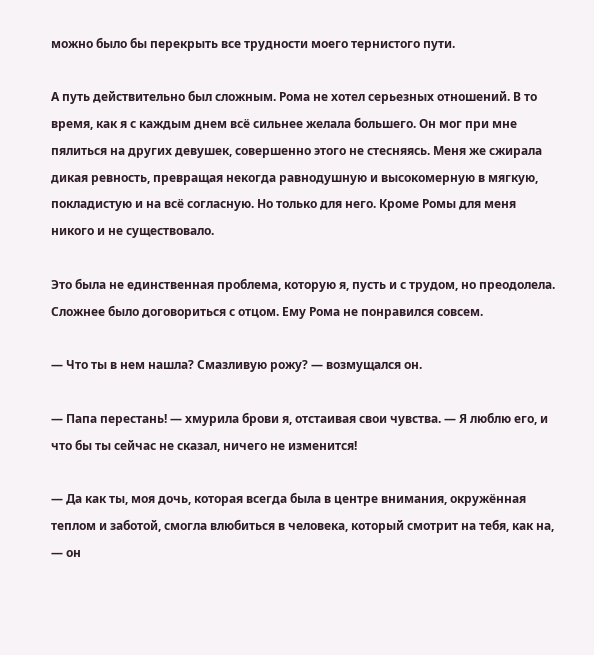можно было бы перекрыть все трудности моего тернистого пути.

А путь действительно был сложным. Рома не хотел серьезных отношений. В то время, как я с каждым днем всё сильнее желала большего. Он мог при мне пялиться на других девушек, совершенно этого не стесняясь. Меня же сжирала дикая ревность, превращая некогда равнодушную и высокомерную в мягкую, покладистую и на всё согласную. Но только для него. Кроме Ромы для меня никого и не существовало.

Это была не единственная проблема, которую я, пусть и с трудом, но преодолела. Сложнее было договориться с отцом. Ему Рома не понравился совсем.

— Что ты в нем нашла? Смазливую рожу? — возмущался он.

— Папа перестань! — хмурила брови я, отстаивая свои чувства. — Я люблю его, и что бы ты сейчас не сказал, ничего не изменится!

— Да как ты, моя дочь, которая всегда была в центре внимания, окружённая теплом и заботой, смогла влюбиться в человека, который смотрит на тебя, как на, — он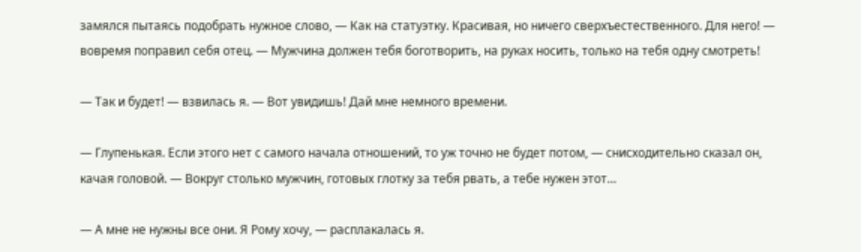замялся пытаясь подобрать нужное слово, — Как на статуэтку. Красивая, но ничего сверхъестественного. Для него! — вовремя поправил себя отец. — Мужчина должен тебя боготворить, на руках носить, только на тебя одну смотреть!

— Так и будет! — взвилась я. — Вот увидишь! Дай мне немного времени.

— Глупенькая. Если этого нет с самого начала отношений, то уж точно не будет потом, — снисходительно сказал он, качая головой. — Вокруг столько мужчин, готовых глотку за тебя рвать, а тебе нужен этот…

— А мне не нужны все они. Я Рому хочу, — расплакалась я.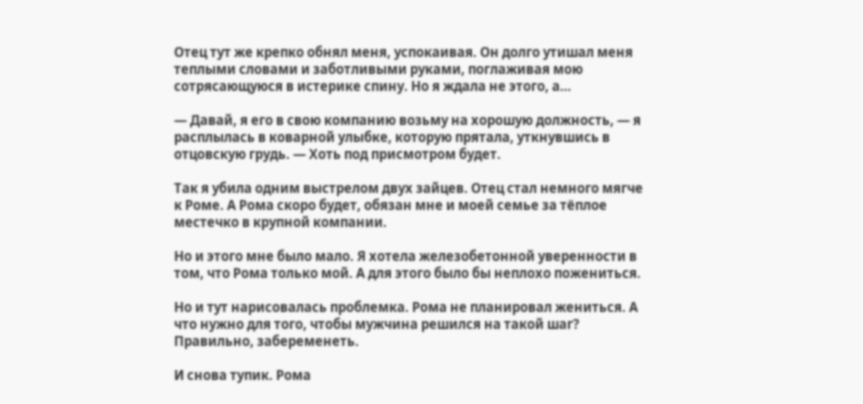Отец тут же крепко обнял меня, успокаивая. Он долго утишал меня теплыми словами и заботливыми руками, поглаживая мою сотрясающуюся в истерике спину. Но я ждала не этого, а…

— Давай, я его в свою компанию возьму на хорошую должность, — я расплылась в коварной улыбке, которую прятала, уткнувшись в отцовскую грудь. — Хоть под присмотром будет.

Так я убила одним выстрелом двух зайцев. Отец стал немного мягче к Роме. А Рома скоро будет, обязан мне и моей семье за тёплое местечко в крупной компании.

Но и этого мне было мало. Я хотела железобетонной уверенности в том, что Рома только мой. А для этого было бы неплохо пожениться.

Но и тут нарисовалась проблемка. Рома не планировал жениться. А что нужно для того, чтобы мужчина решился на такой шаг? Правильно, забеременеть.

И снова тупик. Рома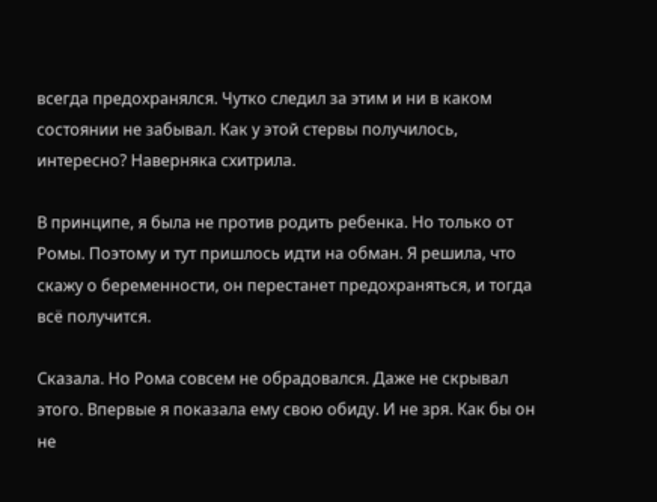всегда предохранялся. Чутко следил за этим и ни в каком состоянии не забывал. Как у этой стервы получилось, интересно? Наверняка схитрила.

В принципе, я была не против родить ребенка. Но только от Ромы. Поэтому и тут пришлось идти на обман. Я решила, что скажу о беременности, он перестанет предохраняться, и тогда всё получится.

Сказала. Но Рома совсем не обрадовался. Даже не скрывал этого. Впервые я показала ему свою обиду. И не зря. Как бы он не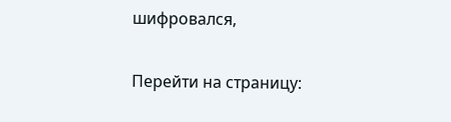шифровался,

Перейти на страницу: